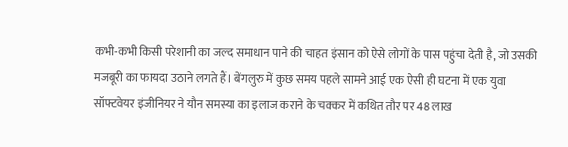कभी-कभी किसी परेशानी का जल्द समाधान पाने की चाहत इंसान को ऐसे लोगों के पास पहुंचा देती है, जो उसकी मजबूरी का फायदा उठाने लगते हैं। बेंगलुरु में कुछ समय पहले सामने आई एक ऐसी ही घटना में एक युवा सॉफ्टवेयर इंजीनियर ने यौन समस्या का इलाज कराने के चक्कर में कथित तौर पर 48 लाख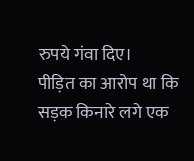रुपये गंवा दिए।
पीड़ित का आरोप था कि सड़क किनारे लगे एक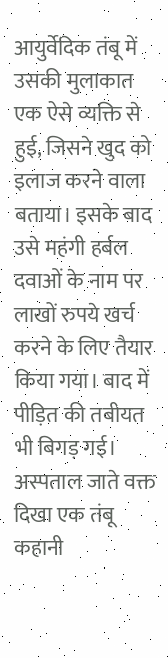आयुर्वेदिक तंबू में उसकी मुलाकात एक ऐसे व्यक्ति से हुई, जिसने खुद को इलाज करने वाला बताया। इसके बाद उसे महंगी हर्बल दवाओं के नाम पर लाखों रुपये खर्च करने के लिए तैयार किया गया। बाद में पीड़ित की तबीयत भी बिगड़ गई।
अस्पताल जाते वक्त दिखा एक तंबू
कहानी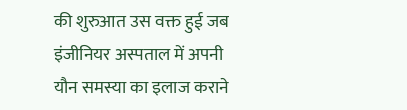की शुरुआत उस वक्त हुई जब इंजीनियर अस्पताल में अपनी यौन समस्या का इलाज कराने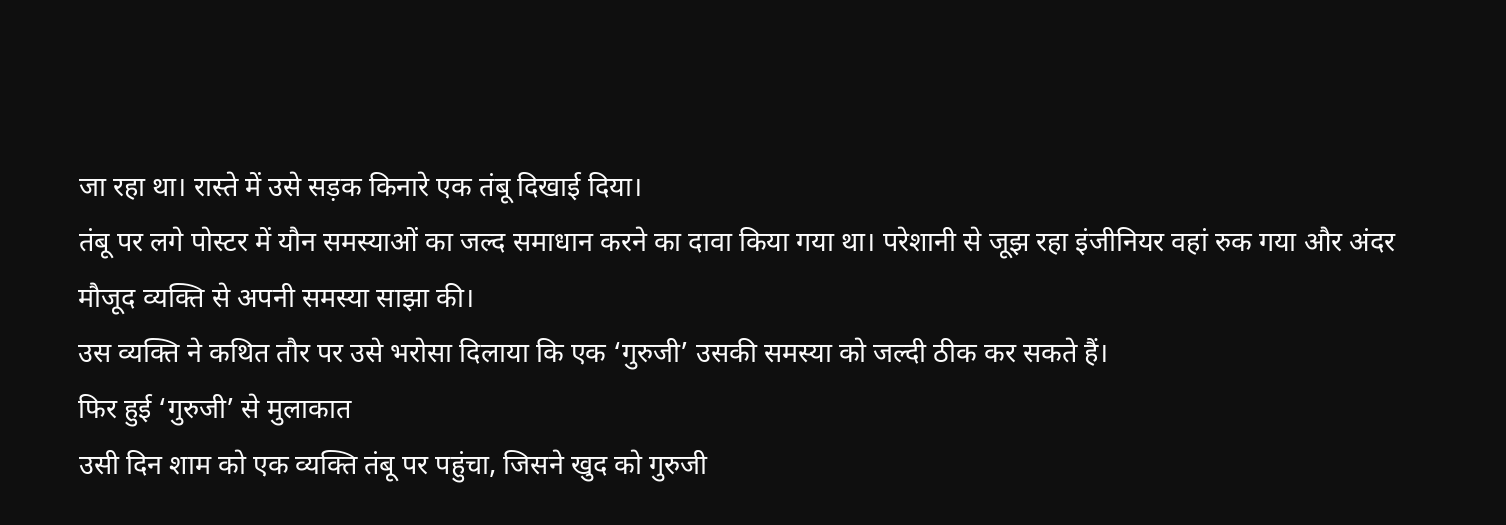जा रहा था। रास्ते में उसे सड़क किनारे एक तंबू दिखाई दिया।
तंबू पर लगे पोस्टर में यौन समस्याओं का जल्द समाधान करने का दावा किया गया था। परेशानी से जूझ रहा इंजीनियर वहां रुक गया और अंदर मौजूद व्यक्ति से अपनी समस्या साझा की।
उस व्यक्ति ने कथित तौर पर उसे भरोसा दिलाया कि एक ‘गुरुजी’ उसकी समस्या को जल्दी ठीक कर सकते हैं।
फिर हुई ‘गुरुजी’ से मुलाकात
उसी दिन शाम को एक व्यक्ति तंबू पर पहुंचा, जिसने खुद को गुरुजी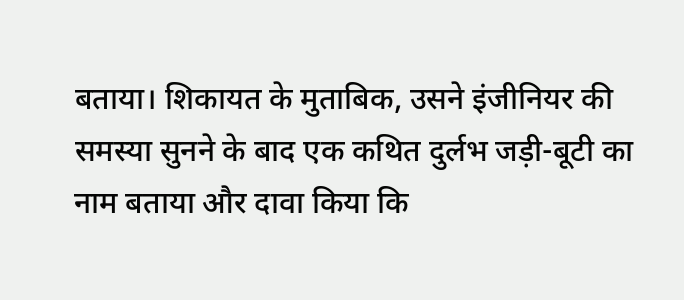बताया। शिकायत के मुताबिक, उसने इंजीनियर की समस्या सुनने के बाद एक कथित दुर्लभ जड़ी-बूटी का नाम बताया और दावा किया कि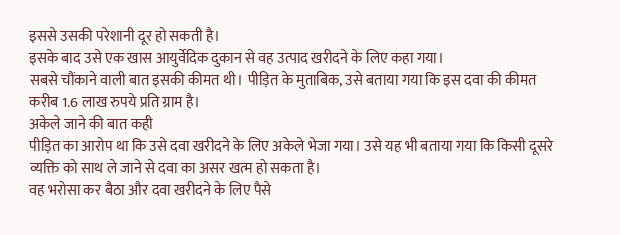इससे उसकी परेशानी दूर हो सकती है।
इसके बाद उसे एक खास आयुर्वेदिक दुकान से वह उत्पाद खरीदने के लिए कहा गया।
सबसे चौंकाने वाली बात इसकी कीमत थी। पीड़ित के मुताबिक, उसे बताया गया कि इस दवा की कीमत करीब 1.6 लाख रुपये प्रति ग्राम है।
अकेले जाने की बात कही
पीड़ित का आरोप था कि उसे दवा खरीदने के लिए अकेले भेजा गया। उसे यह भी बताया गया कि किसी दूसरे व्यक्ति को साथ ले जाने से दवा का असर खत्म हो सकता है।
वह भरोसा कर बैठा और दवा खरीदने के लिए पैसे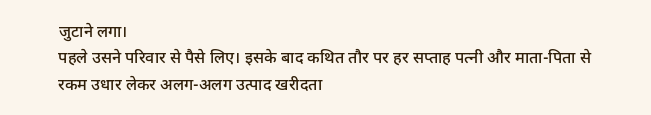जुटाने लगा।
पहले उसने परिवार से पैसे लिए। इसके बाद कथित तौर पर हर सप्ताह पत्नी और माता-पिता से रकम उधार लेकर अलग-अलग उत्पाद खरीदता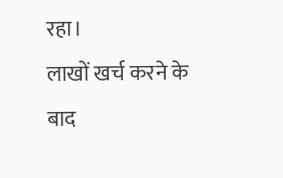रहा।
लाखों खर्च करने के बाद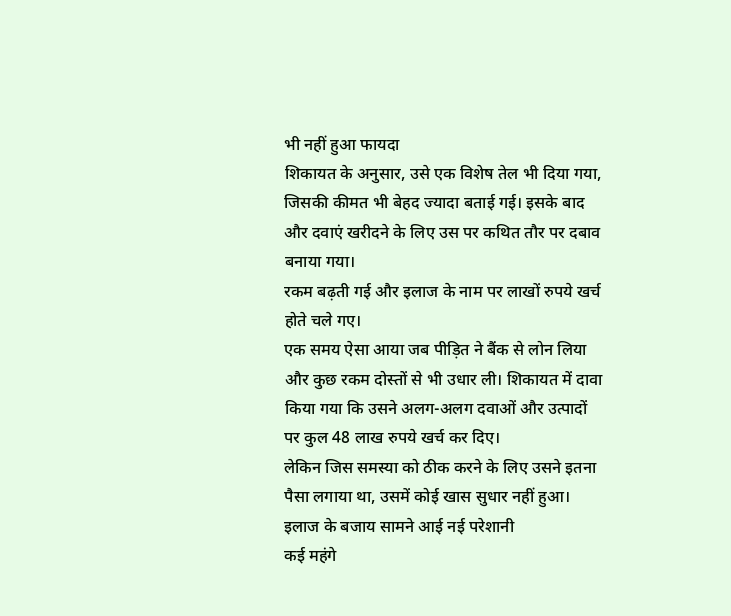भी नहीं हुआ फायदा
शिकायत के अनुसार, उसे एक विशेष तेल भी दिया गया, जिसकी कीमत भी बेहद ज्यादा बताई गई। इसके बाद और दवाएं खरीदने के लिए उस पर कथित तौर पर दबाव बनाया गया।
रकम बढ़ती गई और इलाज के नाम पर लाखों रुपये खर्च होते चले गए।
एक समय ऐसा आया जब पीड़ित ने बैंक से लोन लिया और कुछ रकम दोस्तों से भी उधार ली। शिकायत में दावा किया गया कि उसने अलग-अलग दवाओं और उत्पादों पर कुल 48 लाख रुपये खर्च कर दिए।
लेकिन जिस समस्या को ठीक करने के लिए उसने इतना पैसा लगाया था, उसमें कोई खास सुधार नहीं हुआ।
इलाज के बजाय सामने आई नई परेशानी
कई महंगे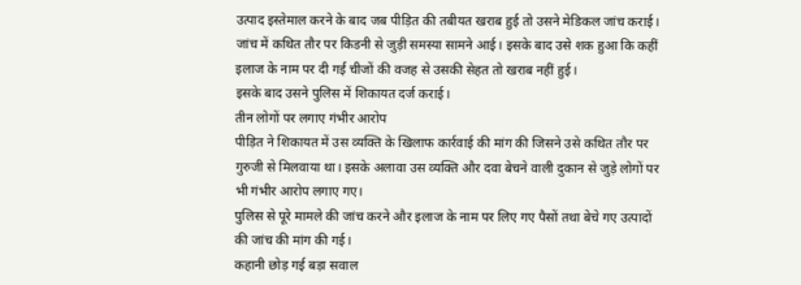उत्पाद इस्तेमाल करने के बाद जब पीड़ित की तबीयत खराब हुई तो उसने मेडिकल जांच कराई।
जांच में कथित तौर पर किडनी से जुड़ी समस्या सामने आई। इसके बाद उसे शक हुआ कि कहीं इलाज के नाम पर दी गई चीजों की वजह से उसकी सेहत तो खराब नहीं हुई।
इसके बाद उसने पुलिस में शिकायत दर्ज कराई।
तीन लोगों पर लगाए गंभीर आरोप
पीड़ित ने शिकायत में उस व्यक्ति के खिलाफ कार्रवाई की मांग की जिसने उसे कथित तौर पर गुरुजी से मिलवाया था। इसके अलावा उस व्यक्ति और दवा बेचने वाली दुकान से जुड़े लोगों पर भी गंभीर आरोप लगाए गए।
पुलिस से पूरे मामले की जांच करने और इलाज के नाम पर लिए गए पैसों तथा बेचे गए उत्पादों की जांच की मांग की गई।
कहानी छोड़ गई बड़ा सवाल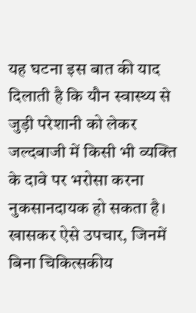यह घटना इस बात की याद दिलाती है कि यौन स्वास्थ्य से जुड़ी परेशानी को लेकर जल्दबाजी में किसी भी व्यक्ति के दावे पर भरोसा करना नुकसानदायक हो सकता है।
खासकर ऐसे उपचार, जिनमें बिना चिकित्सकीय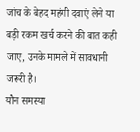जांच के बेहद महंगी दवाएं लेने या बड़ी रकम खर्च करने की बात कही जाए, उनके मामले में सावधानी जरूरी है।
यौन समस्या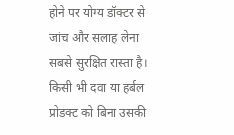होने पर योग्य डॉक्टर से जांच और सलाह लेना सबसे सुरक्षित रास्ता है। किसी भी दवा या हर्बल प्रोडक्ट को बिना उसकी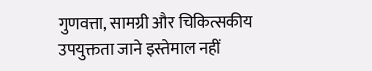गुणवत्ता, सामग्री और चिकित्सकीय उपयुक्तता जाने इस्तेमाल नहीं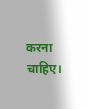करना चाहिए।